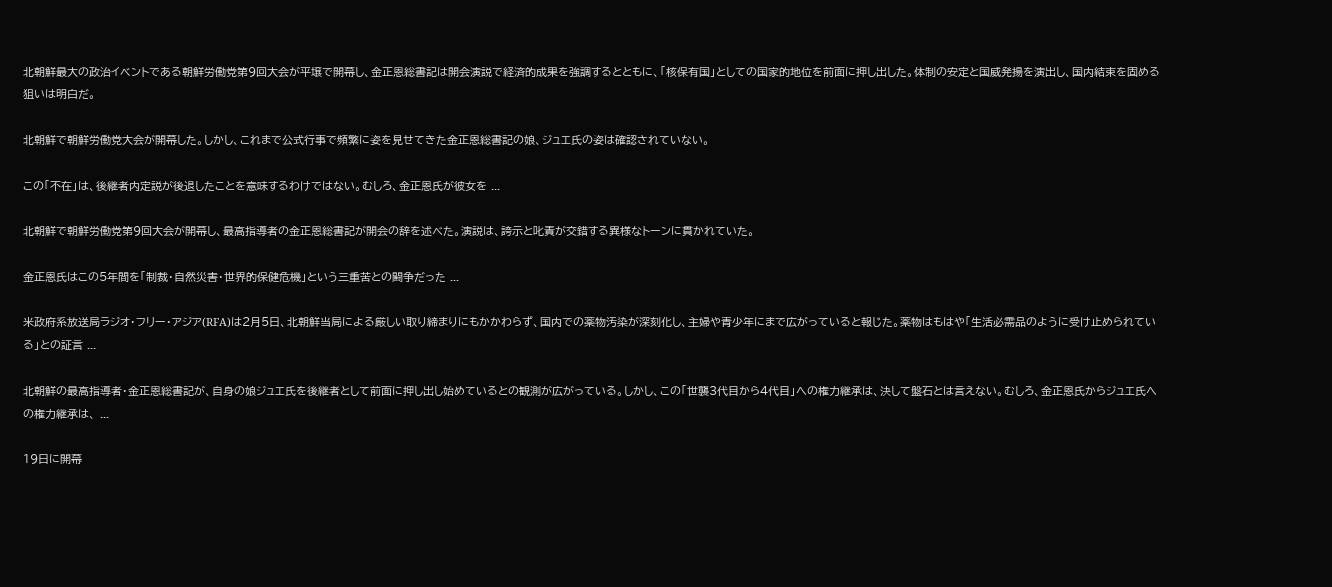北朝鮮最大の政治イベントである朝鮮労働党第9回大会が平壌で開幕し、金正恩総書記は開会演説で経済的成果を強調するとともに、「核保有国」としての国家的地位を前面に押し出した。体制の安定と国威発揚を演出し、国内結束を固める狙いは明白だ。

北朝鮮で朝鮮労働党大会が開幕した。しかし、これまで公式行事で頻繁に姿を見せてきた金正恩総書記の娘、ジュエ氏の姿は確認されていない。

この「不在」は、後継者内定説が後退したことを意味するわけではない。むしろ、金正恩氏が彼女を ...

北朝鮮で朝鮮労働党第9回大会が開幕し、最高指導者の金正恩総書記が開会の辞を述べた。演説は、誇示と叱責が交錯する異様なトーンに貫かれていた。

金正恩氏はこの5年間を「制裁・自然災害・世界的保健危機」という三重苦との闘争だった ...

米政府系放送局ラジオ・フリー・アジア(RFA)は2月5日、北朝鮮当局による厳しい取り締まりにもかかわらず、国内での薬物汚染が深刻化し、主婦や青少年にまで広がっていると報じた。薬物はもはや「生活必需品のように受け止められている」との証言 ...

北朝鮮の最高指導者・金正恩総書記が、自身の娘ジュエ氏を後継者として前面に押し出し始めているとの観測が広がっている。しかし、この「世襲3代目から4代目」への権力継承は、決して盤石とは言えない。むしろ、金正恩氏からジュエ氏への権力継承は、 ...

19日に開幕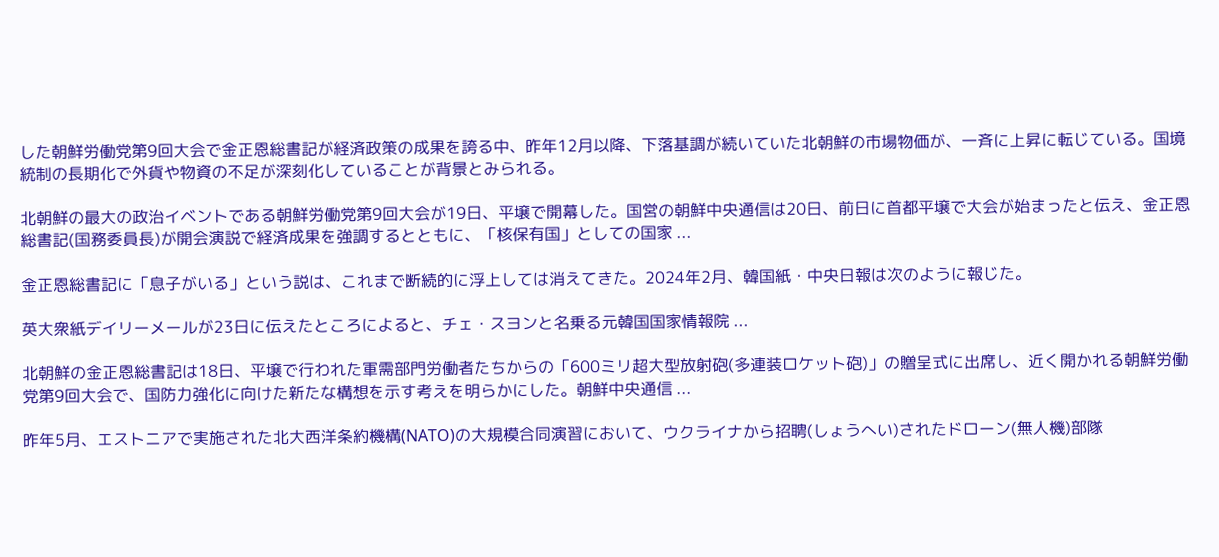した朝鮮労働党第9回大会で金正恩総書記が経済政策の成果を誇る中、昨年12月以降、下落基調が続いていた北朝鮮の市場物価が、一斉に上昇に転じている。国境統制の長期化で外貨や物資の不足が深刻化していることが背景とみられる。

北朝鮮の最大の政治イベントである朝鮮労働党第9回大会が19日、平壌で開幕した。国営の朝鮮中央通信は20日、前日に首都平壌で大会が始まったと伝え、金正恩総書記(国務委員長)が開会演説で経済成果を強調するとともに、「核保有国」としての国家 ...

金正恩総書記に「息子がいる」という説は、これまで断続的に浮上しては消えてきた。2024年2月、韓国紙・中央日報は次のように報じた。

英大衆紙デイリーメールが23日に伝えたところによると、チェ・スヨンと名乗る元韓国国家情報院 ...

北朝鮮の金正恩総書記は18日、平壌で行われた軍需部門労働者たちからの「600ミリ超大型放射砲(多連装ロケット砲)」の贈呈式に出席し、近く開かれる朝鮮労働党第9回大会で、国防力強化に向けた新たな構想を示す考えを明らかにした。朝鮮中央通信 ...

昨年5月、エストニアで実施された北大西洋条約機構(NATO)の大規模合同演習において、ウクライナから招聘(しょうへい)されたドローン(無人機)部隊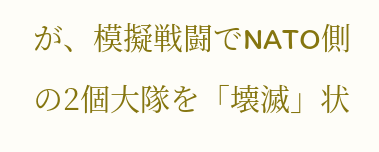が、模擬戦闘でNATO側の2個大隊を「壊滅」状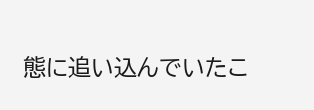態に追い込んでいたこ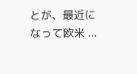とが、最近になって欧米 ...